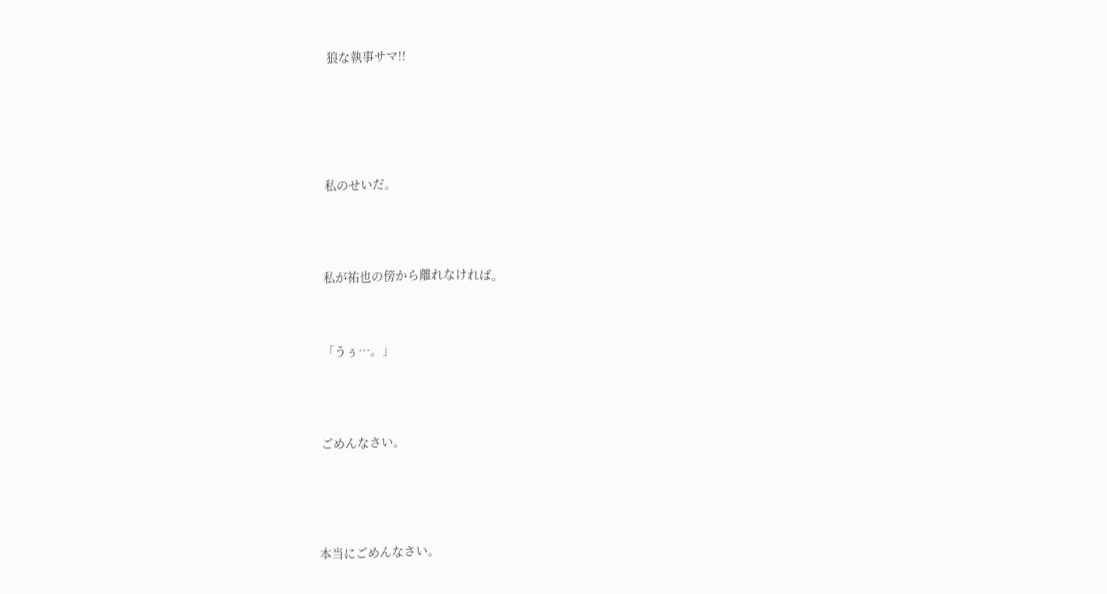狼な執事サマ!!






私のせいだ。




私が祐也の傍から離れなければ。



「うぅ…。」




ごめんなさい。





本当にごめんなさい。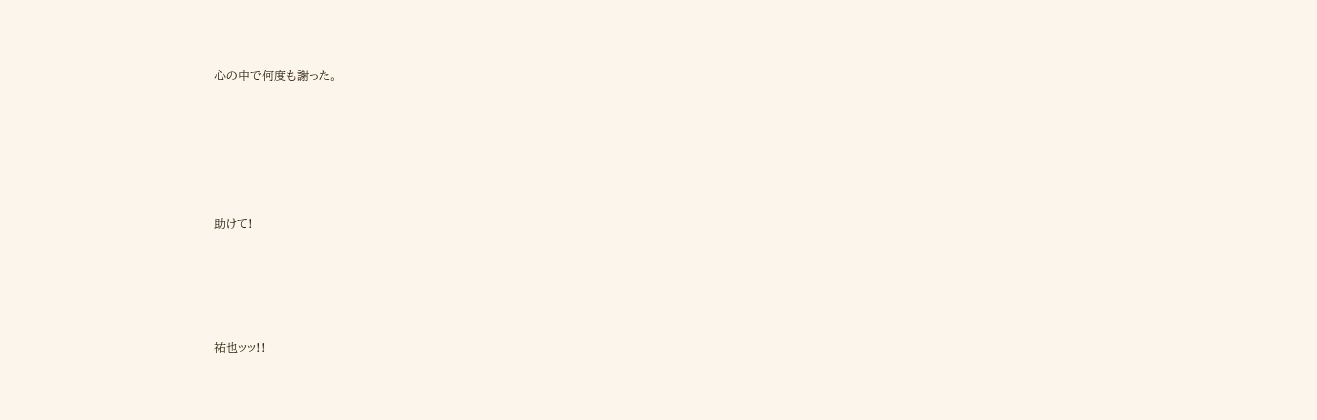心の中で何度も謝った。





助けて!




祐也ッッ!!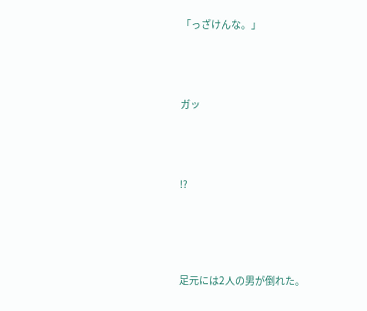「っざけんな。」




ガッ




!?





足元には2人の男が倒れた。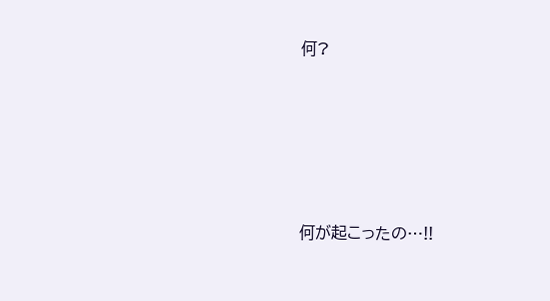何?





何が起こったの…!!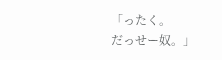「ったく。
だっせー奴。」